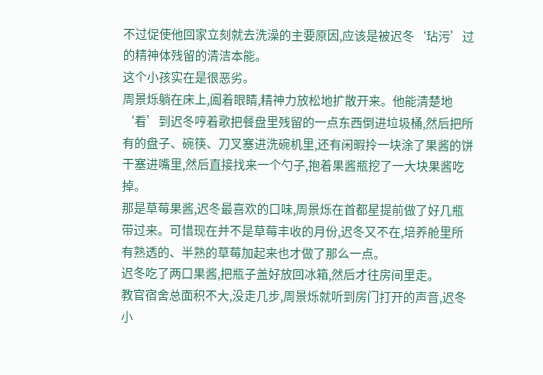不过促使他回家立刻就去洗澡的主要原因,应该是被迟冬‘玷污’过的精神体残留的清洁本能。
这个小孩实在是很恶劣。
周景烁躺在床上,阖着眼睛,精神力放松地扩散开来。他能清楚地‘看’到迟冬哼着歌把餐盘里残留的一点东西倒进垃圾桶,然后把所有的盘子、碗筷、刀叉塞进洗碗机里,还有闲暇拎一块涂了果酱的饼干塞进嘴里,然后直接找来一个勺子,抱着果酱瓶挖了一大块果酱吃掉。
那是草莓果酱,迟冬最喜欢的口味,周景烁在首都星提前做了好几瓶带过来。可惜现在并不是草莓丰收的月份,迟冬又不在,培养舱里所有熟透的、半熟的草莓加起来也才做了那么一点。
迟冬吃了两口果酱,把瓶子盖好放回冰箱,然后才往房间里走。
教官宿舍总面积不大,没走几步,周景烁就听到房门打开的声音,迟冬小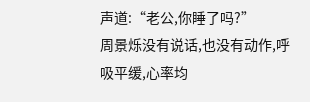声道:“老公,你睡了吗?”
周景烁没有说话,也没有动作,呼吸平缓,心率均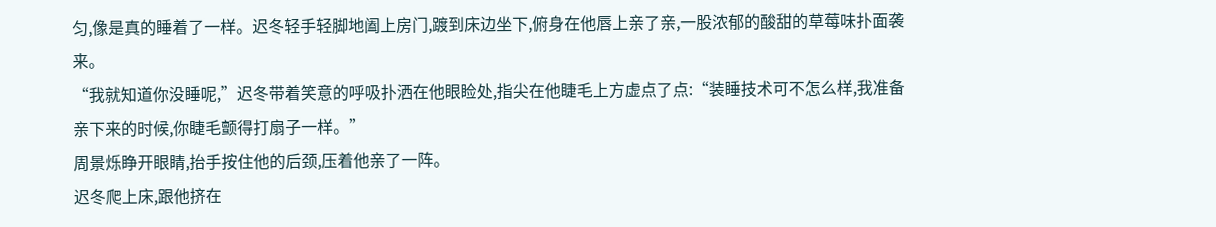匀,像是真的睡着了一样。迟冬轻手轻脚地阖上房门,踱到床边坐下,俯身在他唇上亲了亲,一股浓郁的酸甜的草莓味扑面袭来。
“我就知道你没睡呢,”迟冬带着笑意的呼吸扑洒在他眼睑处,指尖在他睫毛上方虚点了点:“装睡技术可不怎么样,我准备亲下来的时候,你睫毛颤得打扇子一样。”
周景烁睁开眼睛,抬手按住他的后颈,压着他亲了一阵。
迟冬爬上床,跟他挤在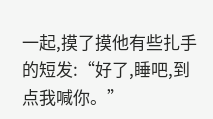一起,摸了摸他有些扎手的短发:“好了,睡吧,到点我喊你。”